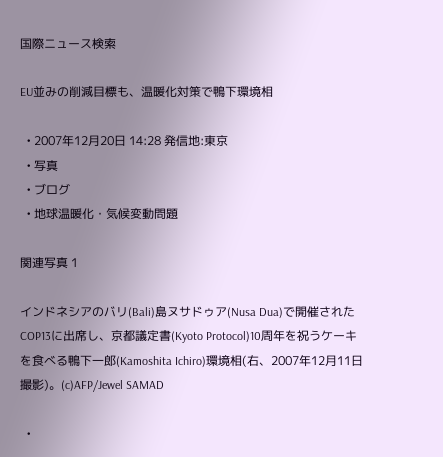国際ニュース検索

EU並みの削減目標も、温暖化対策で鴨下環境相

  • 2007年12月20日 14:28 発信地:東京
  • 写真
  • ブログ
  • 地球温暖化・気候変動問題

関連写真 1

インドネシアのバリ(Bali)島ヌサドゥア(Nusa Dua)で開催されたCOP13に出席し、京都議定書(Kyoto Protocol)10周年を祝うケーキを食べる鴨下一郎(Kamoshita Ichiro)環境相(右、2007年12月11日撮影)。(c)AFP/Jewel SAMAD

  •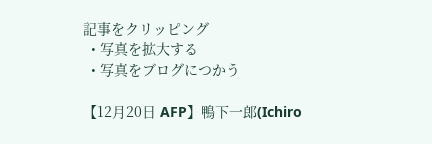記事をクリッピング
  • 写真を拡大する
  • 写真をブログにつかう

【12月20日 AFP】鴨下一郎(Ichiro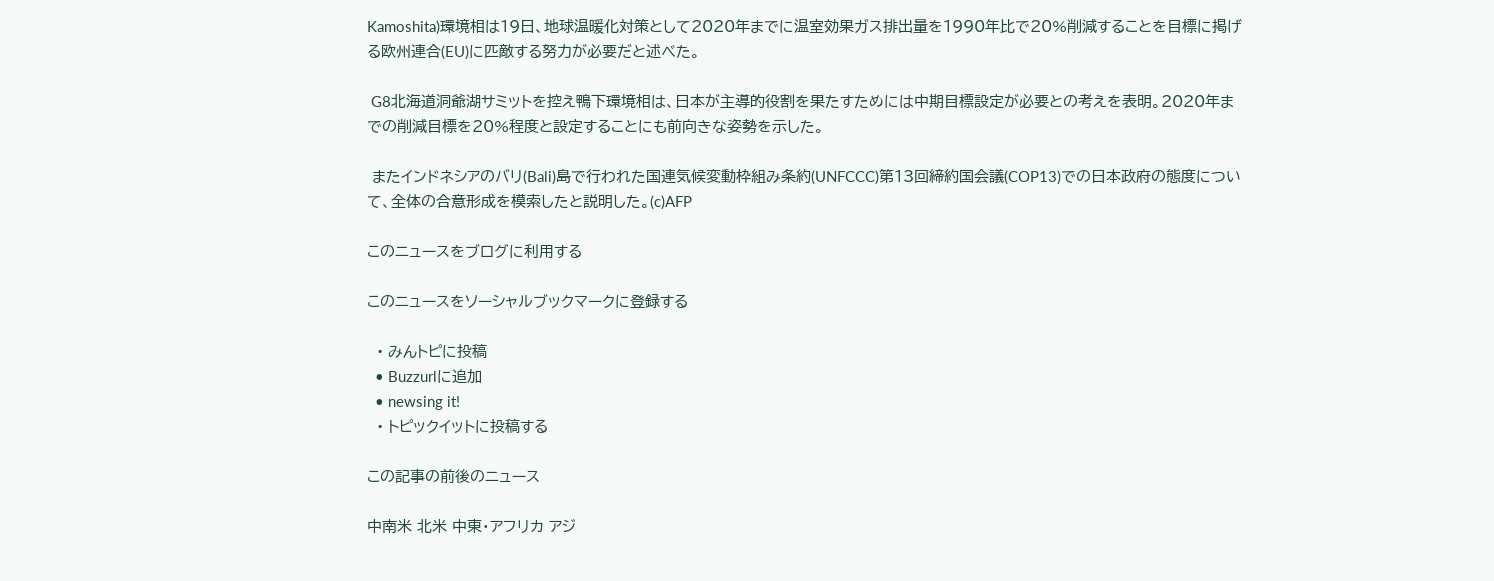Kamoshita)環境相は19日、地球温暖化対策として2020年までに温室効果ガス排出量を1990年比で20%削減することを目標に掲げる欧州連合(EU)に匹敵する努力が必要だと述べた。

 G8北海道洞爺湖サミットを控え鴨下環境相は、日本が主導的役割を果たすためには中期目標設定が必要との考えを表明。2020年までの削減目標を20%程度と設定することにも前向きな姿勢を示した。

 またインドネシアのバリ(Bali)島で行われた国連気候変動枠組み条約(UNFCCC)第13回締約国会議(COP13)での日本政府の態度について、全体の合意形成を模索したと説明した。(c)AFP

このニュースをブログに利用する

このニュースをソーシャルブックマークに登録する

  • みんトピに投稿
  • Buzzurlに追加
  • newsing it!
  • トピックイットに投稿する

この記事の前後のニュース

中南米 北米 中東・アフリカ アジ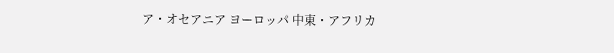ア・オセアニア ヨーロッパ 中東・アフリカ